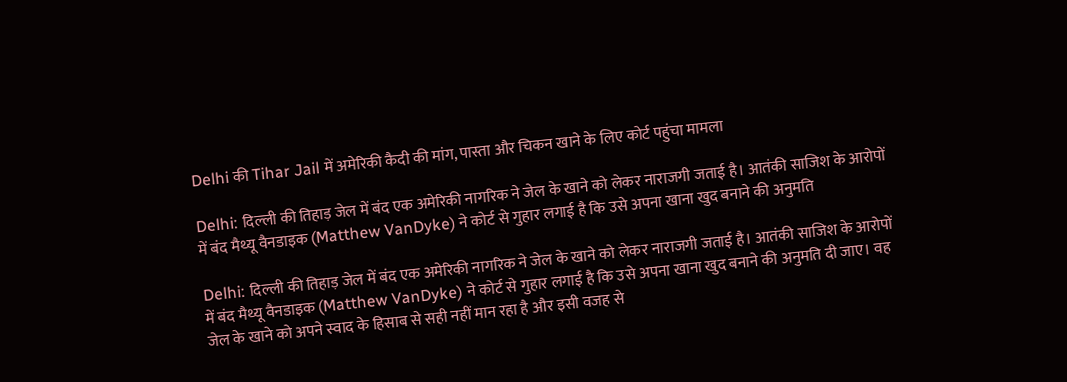Delhi की Tihar Jail में अमेरिकी कैदी की मांग, पास्ता और चिकन खाने के लिए कोर्ट पहुंचा मामला

Delhi: दिल्ली की तिहाड़ जेल में बंद एक अमेरिकी नागरिक ने जेल के खाने को लेकर नाराजगी जताई है। आतंकी साजिश के आरोपों में बंद मैथ्यू वैनडाइक (Matthew VanDyke) ने कोर्ट से गुहार लगाई है कि उसे अपना खाना खुद बनाने की अनुमति

Delhi: दिल्ली की तिहाड़ जेल में बंद एक अमेरिकी नागरिक ने जेल के खाने को लेकर नाराजगी जताई है। आतंकी साजिश के आरोपों में बंद मैथ्यू वैनडाइक (Matthew VanDyke) ने कोर्ट से गुहार लगाई है कि उसे अपना खाना खुद बनाने की अनुमति दी जाए। वह जेल के खाने को अपने स्वाद के हिसाब से सही नहीं मान रहा है और इसी वजह से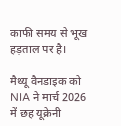काफी समय से भूख हड़ताल पर है।

मैथ्यू वैनडाइक को NIA ने मार्च 2026 में छह यूक्रेनी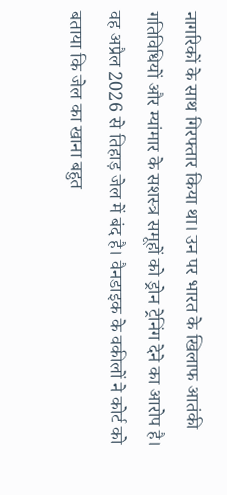नागरिकों के साथ गिरफ्तार किया था। उन पर भारत के खिलाफ आतंकी गतिविधियों और म्यांमार के सशस्त्र समूहों को ड्रोन ट्रेनिंग देने का आरोप है। वह अप्रैल 2026 से तिहाड़ जेल में बंद है। वैनडाइक के वकीलों ने कोर्ट को बताया कि जेल का खाना बहुत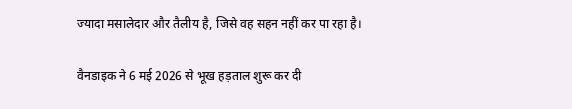ज्यादा मसालेदार और तैलीय है, जिसे वह सहन नहीं कर पा रहा है।

वैनडाइक ने 6 मई 2026 से भूख हड़ताल शुरू कर दी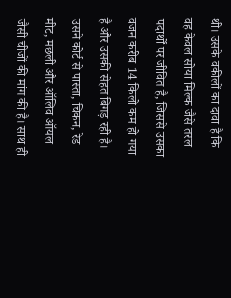थी। उसके वकीलों का दावा है कि वह केवल सोया मिल्क जैसे तरल पदार्थों पर जीवित है, जिससे उसका वजन करीब 14 किलो कम हो गया है और उसकी सेहत बिगड़ रही है। उसने कोर्ट से पास्ता, चिकन, रेड मीट, मछली और ऑलिव ऑयल जैसी चीजों की मांग की है। साथ ही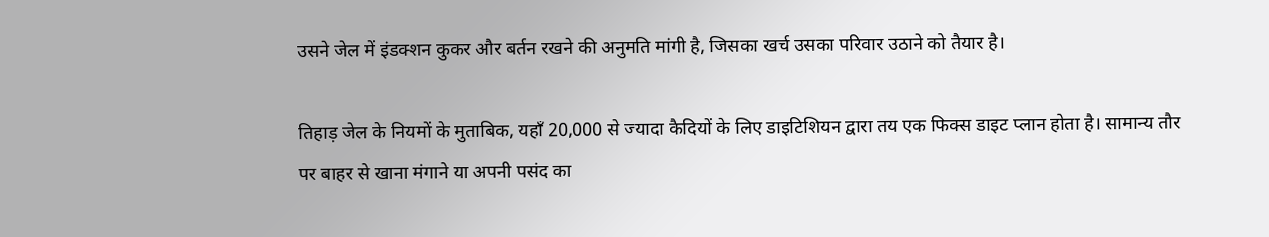उसने जेल में इंडक्शन कुकर और बर्तन रखने की अनुमति मांगी है, जिसका खर्च उसका परिवार उठाने को तैयार है।

तिहाड़ जेल के नियमों के मुताबिक, यहाँ 20,000 से ज्यादा कैदियों के लिए डाइटिशियन द्वारा तय एक फिक्स डाइट प्लान होता है। सामान्य तौर पर बाहर से खाना मंगाने या अपनी पसंद का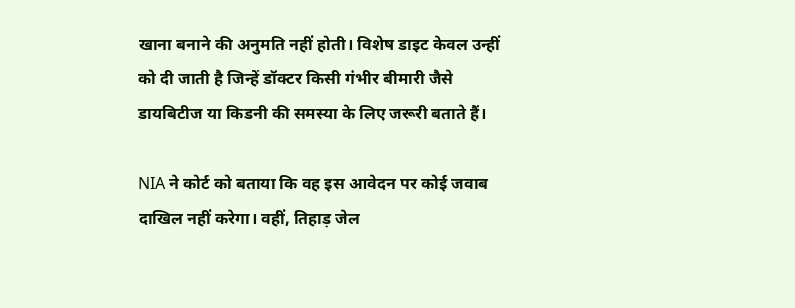खाना बनाने की अनुमति नहीं होती। विशेष डाइट केवल उन्हीं को दी जाती है जिन्हें डॉक्टर किसी गंभीर बीमारी जैसे डायबिटीज या किडनी की समस्या के लिए जरूरी बताते हैं।

NIA ने कोर्ट को बताया कि वह इस आवेदन पर कोई जवाब दाखिल नहीं करेगा। वहीं, तिहाड़ जेल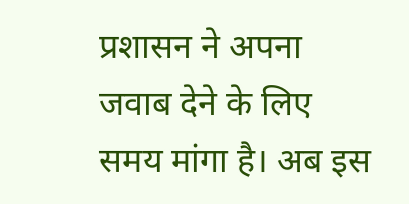प्रशासन ने अपना जवाब देने के लिए समय मांगा है। अब इस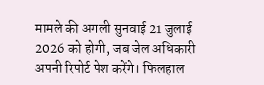मामले की अगली सुनवाई 21 जुलाई 2026 को होगी, जब जेल अधिकारी अपनी रिपोर्ट पेश करेंगे। फिलहाल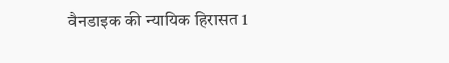वैनडाइक की न्यायिक हिरासत 1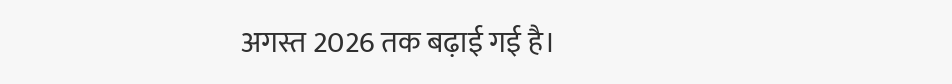अगस्त 2026 तक बढ़ाई गई है।